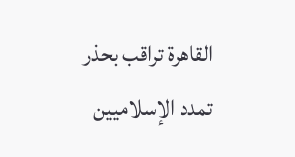القاهرة تراقب بحذر تمدد الإسلاميين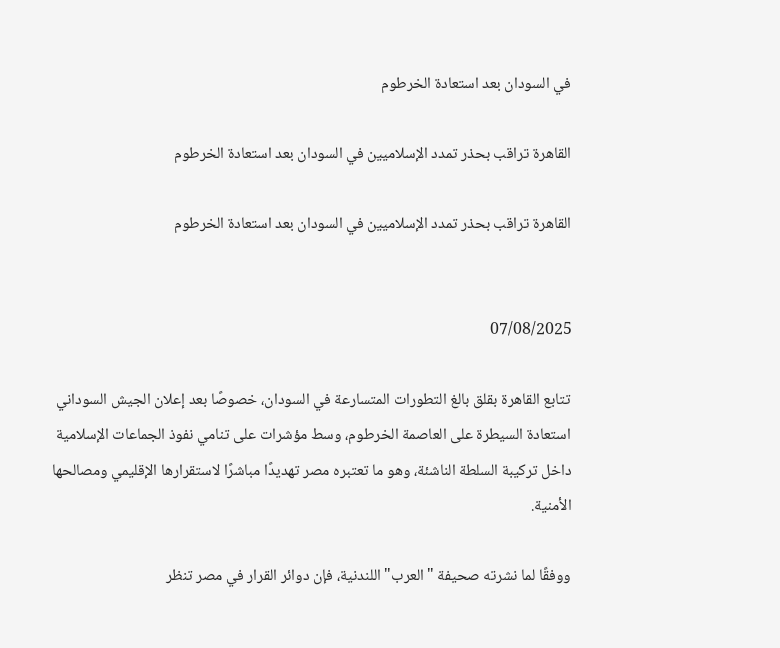في السودان بعد استعادة الخرطوم

القاهرة تراقب بحذر تمدد الإسلاميين في السودان بعد استعادة الخرطوم

القاهرة تراقب بحذر تمدد الإسلاميين في السودان بعد استعادة الخرطوم


07/08/2025

تتابع القاهرة بقلق بالغ التطورات المتسارعة في السودان، خصوصًا بعد إعلان الجيش السوداني استعادة السيطرة على العاصمة الخرطوم، وسط مؤشرات على تنامي نفوذ الجماعات الإسلامية داخل تركيبة السلطة الناشئة، وهو ما تعتبره مصر تهديدًا مباشرًا لاستقرارها الإقليمي ومصالحها الأمنية.

ووفقًا لما نشرته صحيفة "العرب" اللندنية، فإن دوائر القرار في مصر تنظر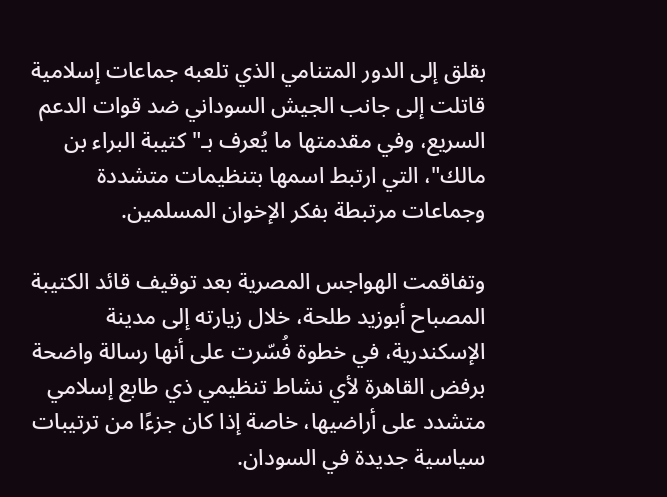بقلق إلى الدور المتنامي الذي تلعبه جماعات إسلامية قاتلت إلى جانب الجيش السوداني ضد قوات الدعم السريع، وفي مقدمتها ما يُعرف بـ"كتيبة البراء بن مالك"، التي ارتبط اسمها بتنظيمات متشددة وجماعات مرتبطة بفكر الإخوان المسلمين.

وتفاقمت الهواجس المصرية بعد توقيف قائد الكتيبة المصباح أبوزيد طلحة، خلال زيارته إلى مدينة الإسكندرية، في خطوة فُسّرت على أنها رسالة واضحة برفض القاهرة لأي نشاط تنظيمي ذي طابع إسلامي متشدد على أراضيها، خاصة إذا كان جزءًا من ترتيبات سياسية جديدة في السودان.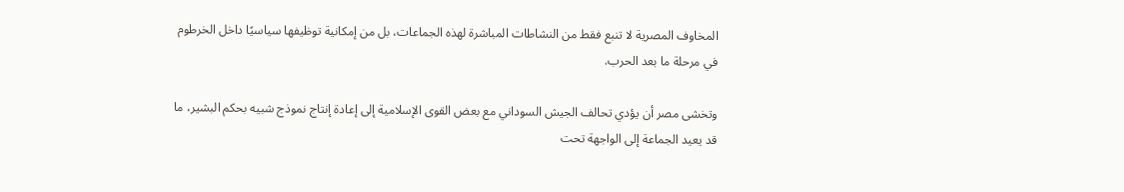المخاوف المصرية لا تنبع فقط من النشاطات المباشرة لهذه الجماعات، بل من إمكانية توظيفها سياسيًا داخل الخرطوم في مرحلة ما بعد الحرب.

وتخشى مصر أن يؤدي تحالف الجيش السوداني مع بعض القوى الإسلامية إلى إعادة إنتاج نموذج شبيه بحكم البشير، ما قد يعيد الجماعة إلى الواجهة تحت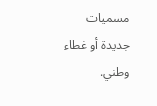مسميات جديدة أو غطاء وطني.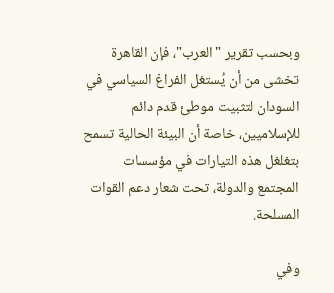وبحسب تقرير "العرب"، فإن القاهرة تخشى من أن يُستغل الفراغ السياسي في السودان لتثبيت موطئ قدم دائم للإسلاميين، خاصة أن البيئة الحالية تسمح بتغلغل هذه التيارات في مؤسسات المجتمع والدولة، تحت شعار دعم القوات المسلحة.

وفي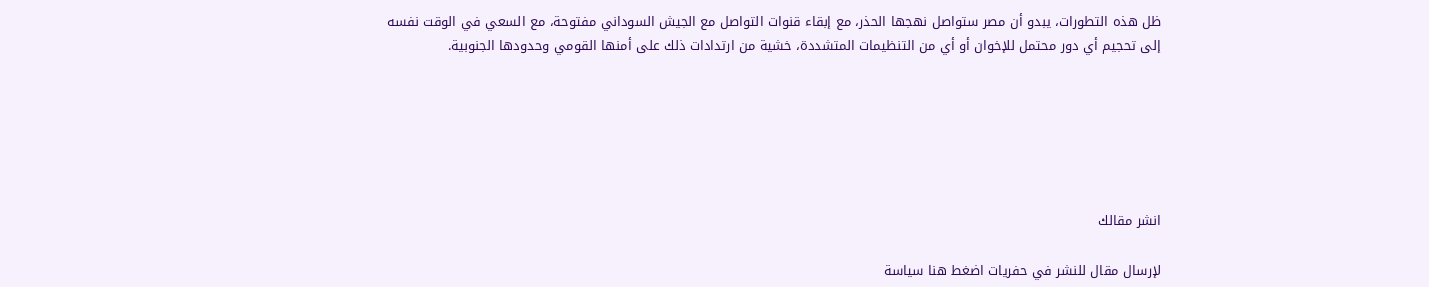ظل هذه التطورات، يبدو أن مصر ستواصل نهجها الحذر، مع إبقاء قنوات التواصل مع الجيش السوداني مفتوحة، مع السعي في الوقت نفسه إلى تحجيم أي دور محتمل للإخوان أو أي من التنظيمات المتشددة، خشية من ارتدادات ذلك على أمنها القومي وحدودها الجنوبية.






انشر مقالك

لإرسال مقال للنشر في حفريات اضغط هنا سياسة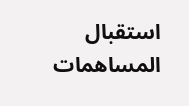استقبال المساهمات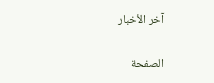آخر الأخبار

الصفحة